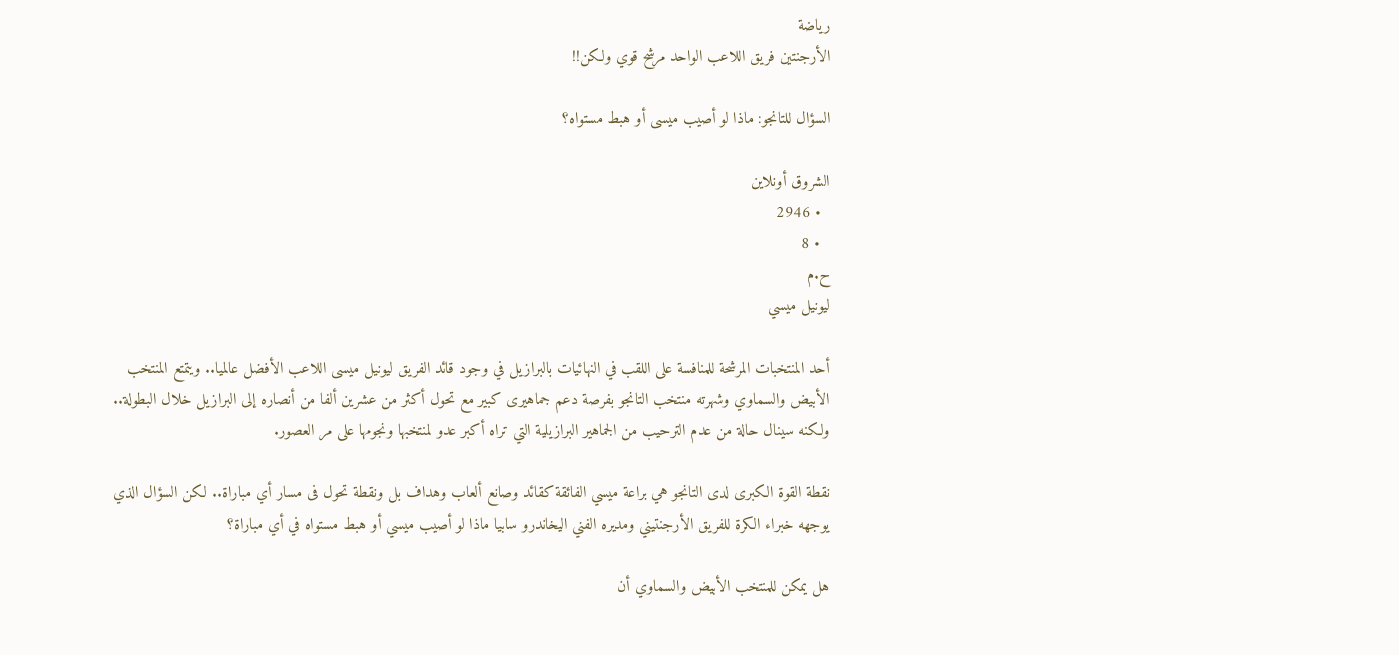رياضة
الأرجنتين فريق اللاعب الواحد مرشح قوي ولكن!!

السؤال للتانجو: ماذا لو أصيب ميسى أو هبط مستواه؟

الشروق أونلاين
  • 2946
  • 8
ح.م
ليونيل ميسي

أحد المنتخبات المرشحة للمنافسة على اللقب في النهائيات بالبرازيل في وجود قائد الفريق ليونيل ميسى اللاعب الأفضل عالميا.. ويتمتع المنتخب الأبيض والسماوي وشهرته منتخب التانجو بفرصة دعم جماهيرى كبير مع تحول أكثر من عشرين ألفا من أنصاره إلى البرازيل خلال البطولة.. ولكنه سينال حالة من عدم الترحيب من الجماهير البرازيلية التي تراه أكبر عدو لمنتخبها ونجومها على مر العصور.

نقطة القوة الكبرى لدى التانجو هي براعة ميسي الفائقة كقائد وصانع ألعاب وهداف بل ونقطة تحول فى مسار أي مباراة.. لكن السؤال الذي يوجهه خبراء الكرة للفريق الأرجنتيني ومديره الفني اليخاندرو سابيا ماذا لو أصيب ميسي أو هبط مستواه في أي مباراة؟

هل يمكن للمنتخب الأبيض والسماوي أن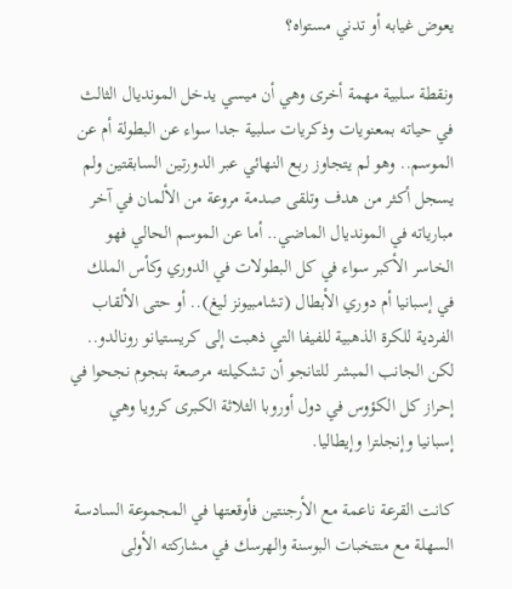يعوض غيابه أو تدني مستواه؟

ونقطة سلبية مهمة أخرى وهي أن ميسي يدخل المونديال الثالث في حياته بمعنويات وذكريات سلبية جدا سواء عن البطولة أم عن الموسم.. وهو لم يتجاوز ربع النهائي عبر الدورتين السابقتين ولم يسجل أكثر من هدف وتلقى صدمة مروعة من الألمان في آخر مبارياته في المونديال الماضي.. أما عن الموسم الحالي فهو الخاسر الأكبر سواء في كل البطولات في الدوري وكأس الملك في إسبانيا أم دوري الأبطال (تشامبيونز ليغ).. أو حتى الألقاب الفردية للكرة الذهبية للفيفا التي ذهبت إلى كريستيانو رونالدو.. لكن الجانب المبشر للتانجو أن تشكيلته مرصعة بنجوم نجحوا في إحراز كل الكؤوس في دول أوروبا الثلاثة الكبرى كرويا وهي إسبانيا وإنجلترا وإيطاليا.

كانت القرعة ناعمة مع الأرجنتين فأوقعتها في المجموعة السادسة السهلة مع منتخبات البوسنة والهرسك في مشاركته الأولى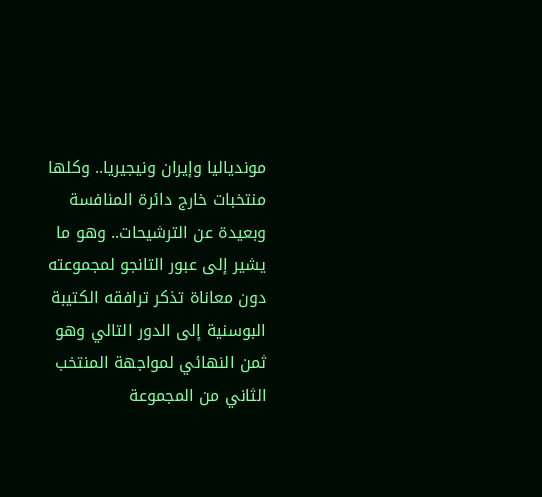موندياليا وإيران ونيجيريا.. وكلها منتخبات خارج دائرة المنافسة وبعيدة عن الترشيحات.. وهو ما يشير إلى عبور التانجو لمجموعته دون معاناة تذكر ترافقه الكتيبة البوسنية إلى الدور التالي وهو ثمن النهائي لمواجهة المنتخب الثاني من المجموعة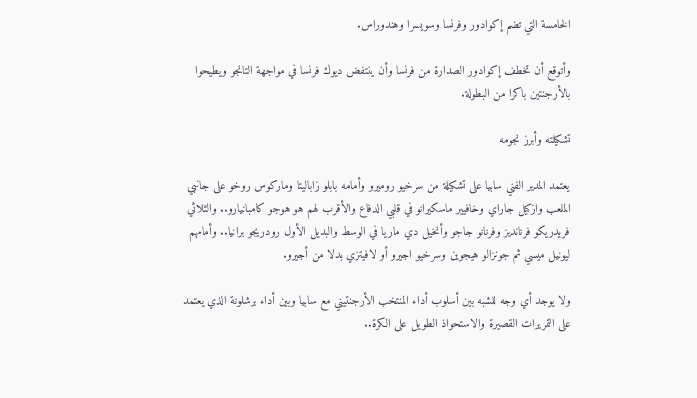الخامسة التي تضم إكوادور وفرنسا وسويسرا وهندوراس.

وأتوقع أن تخطف إكوادور الصدارة من فرنسا وأن ينتفض ديوك فرنسا في مواجهة التانجو ويطيحوا بالأرجنتين باكرا من البطولة.

تشكيلته وأبرز نجومه

يعتمد المدير الفني سابيا على تشكيلة من سرخيو روميرو وأمامه بابلو زاباليتا وماركوس روخو على جانبي الملعب وازكيل جاراي وخافيير ماسكيرانو في قلبي الدفاع والأقرب لهم هو هوجو كامبانيارو.. والثلاثي فريدريكو فرنانديز وفرنانو جاجو وأنخيل دي ماريا في الوسط والبديل الأول رودريجو برانيا.. وأمامهم ليونيل ميسي ثم جونزالو هيجوين وسرخيو اجيرو أو لافيتزي بدلا من أجيرو.

ولا يوجد أي وجه للشبه بين أسلوب أداء المنتخب الأرجنتيني مع سابيا وبين أداء برشلونة الذي يعتمد على التمريرات القصيرة والاستحواذ الطويل على الكرة..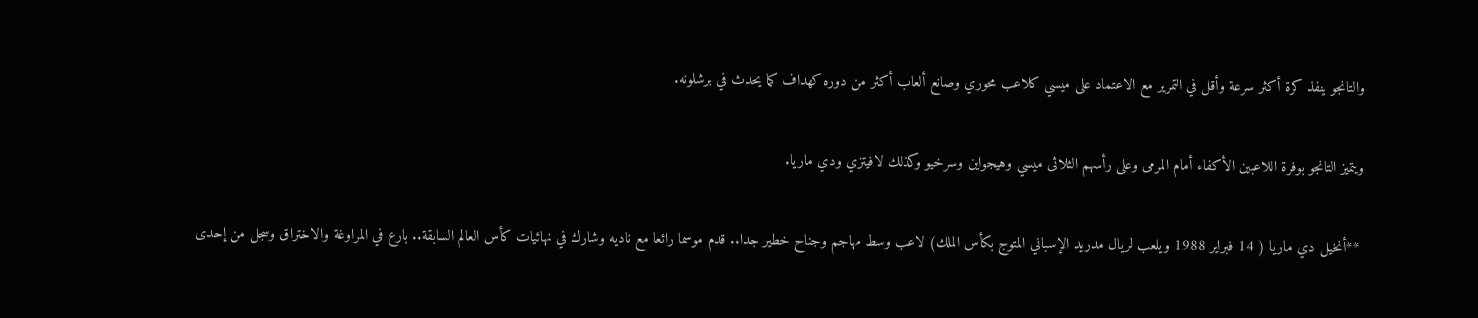والتانجو ينفذ كرة أكثر سرعة وأقل في التمرير مع الاعتماد على ميسي كلاعب محوري وصانع ألعاب أكثر من دوره كهداف كما يحدث في برشلونه.

ويتميز التانجو بوفرة اللاعبين الأكفاء أمام المرمى وعلى رأسهم الثلاثى ميسي وهيجواين وسرخيو وكذلك لافيتزي ودي ماريا.

 **أنخيل دي ماريا ( 14 فبراير 1988 ويلعب لريال مدريد الإسباني المتوج بكأس الملك) لاعب وسط مهاجم وجناح خطير جدا.. قدم موسما رائعا مع ناديه وشارك في نهائيات كأس العالم السابقة.. بارع في المراوغة والاختراق وسجل من إحدى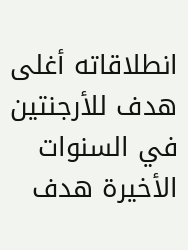انطلاقاته أغلى هدف للأرجنتين في السنوات الأخيرة هدف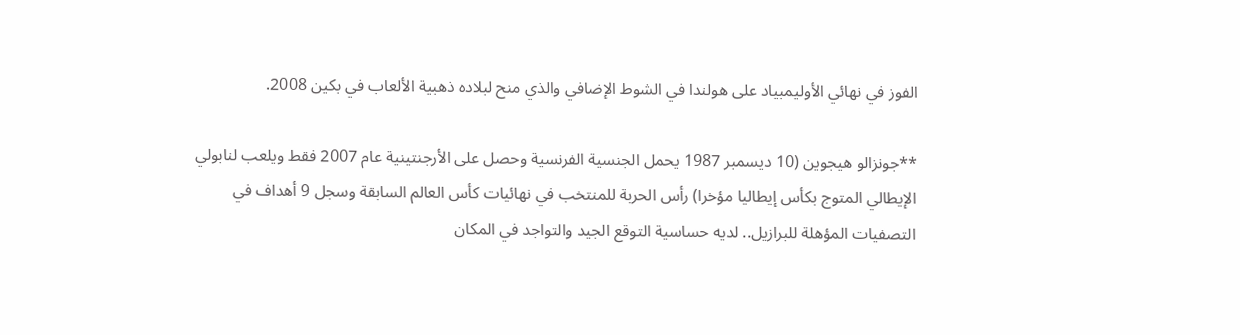الفوز في نهائي الأوليمبياد على هولندا في الشوط الإضافي والذي منح لبلاده ذهبية الألعاب في بكين 2008.

**جونزالو هيجوين (10 ديسمبر 1987 يحمل الجنسية الفرنسية وحصل على الأرجنتينية عام 2007 فقط ويلعب لنابولي الإيطالي المتوج بكأس إيطاليا مؤخرا) رأس الحربة للمنتخب في نهائيات كأس العالم السابقة وسجل 9 أهداف في التصفيات المؤهلة للبرازيل.. لديه حساسية التوقع الجيد والتواجد في المكان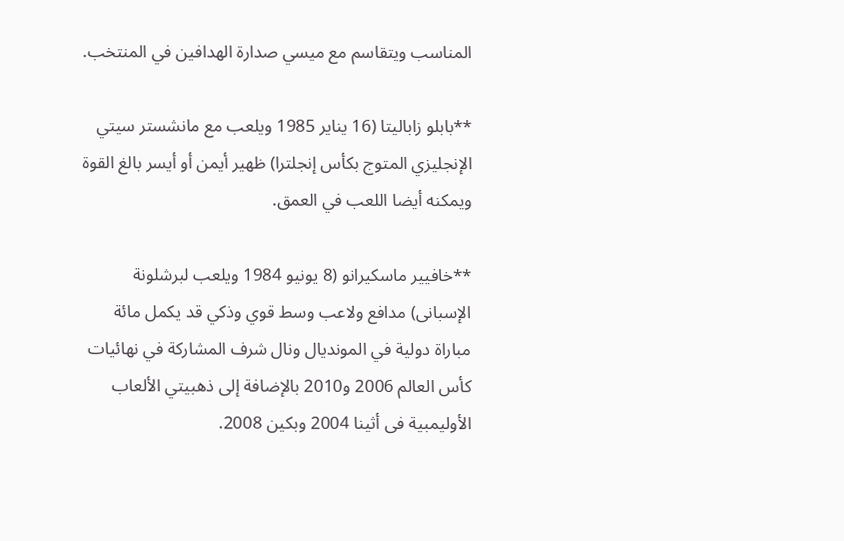المناسب ويتقاسم مع ميسي صدارة الهدافين في المنتخب.

**بابلو زاباليتا (16 يناير 1985 ويلعب مع مانشستر سيتي الإنجليزي المتوج بكأس إنجلترا) ظهير أيمن أو أيسر بالغ القوة ويمكنه أيضا اللعب في العمق.

**خافيير ماسكيرانو (8 يونيو 1984 ويلعب لبرشلونة الإسبانى) مدافع ولاعب وسط قوي وذكي قد يكمل مائة مباراة دولية في المونديال ونال شرف المشاركة في نهائيات كأس العالم 2006 و2010 بالإضافة إلى ذهبيتي الألعاب الأوليمبية فى أثينا 2004 وبكين 2008.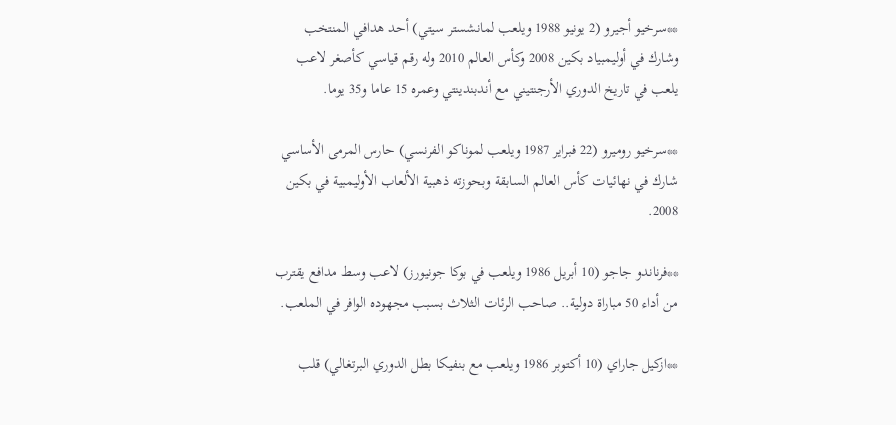**سرخيو أجيرو (2 يونيو 1988 ويلعب لمانشستر سيتي) أحد هدافي المنتخب وشارك في أوليمبياد بكين 2008 وكأس العالم 2010 وله رقم قياسي كأصغر لاعب يلعب في تاريخ الدوري الأرجنتيني مع أندبندينتي وعمره 15 عاما و35 يوما.

**سرخيو روميرو (22 فبراير 1987 ويلعب لموناكو الفرنسي) حارس المرمى الأساسي شارك في نهائيات كأس العالم السابقة وبحوزته ذهبية الألعاب الأوليمبية في بكين 2008.

**فرناندو جاجو (10 أبريل 1986 ويلعب في بوكا جونيورز) لاعب وسط مدافع يقترب من أداء 50 مباراة دولية.. صاحب الرئات الثلاث بسبب مجهوده الوافر في الملعب.

**ازكيل جاراي (10 أكتوبر 1986 ويلعب مع بنفيكا بطل الدوري البرتغالي) قلب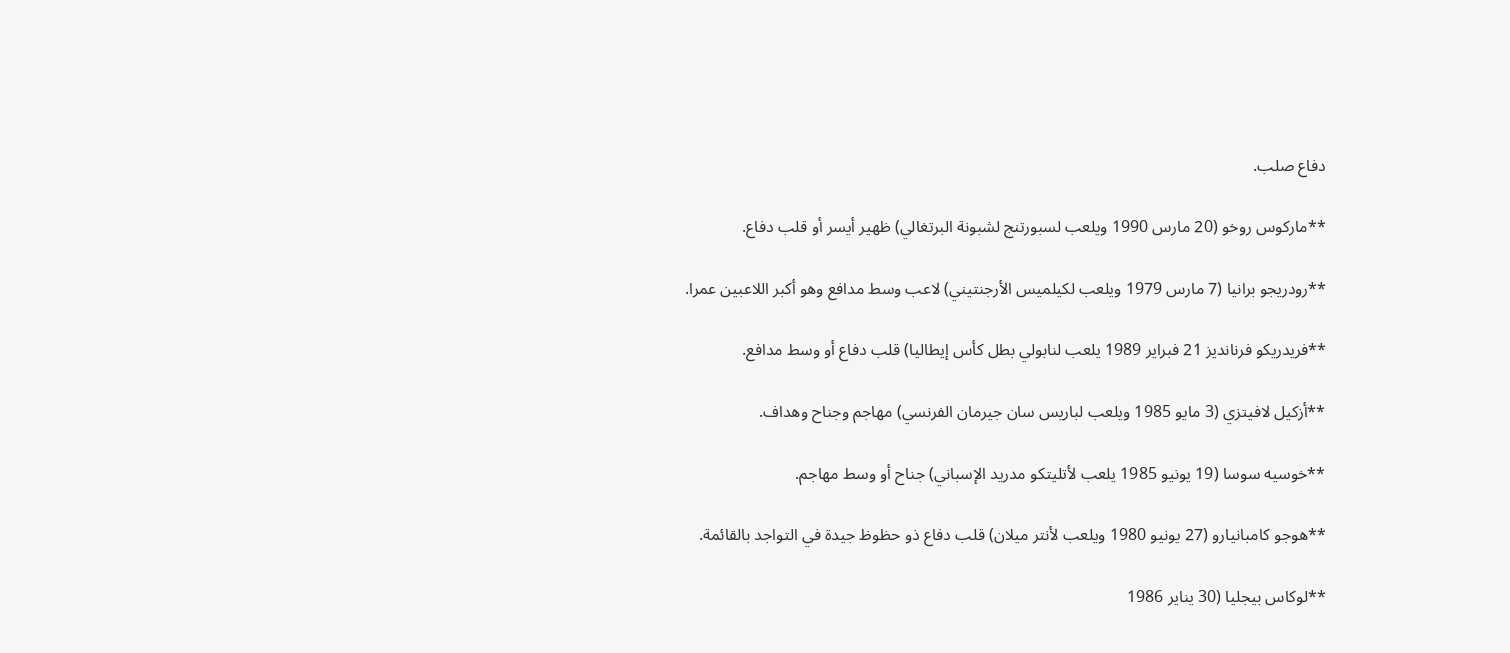دفاع صلب.

**ماركوس روخو (20 مارس 1990 ويلعب لسبورتنج لشبونة البرتغالي) ظهير أيسر أو قلب دفاع.

**رودريجو برانيا (7 مارس 1979 ويلعب لكيلميس الأرجنتيني) لاعب وسط مدافع وهو أكبر اللاعبين عمرا.

**فريدريكو فرنانديز 21 فبراير 1989 يلعب لنابولي بطل كأس إيطاليا) قلب دفاع أو وسط مدافع.

**أزكيل لافيتزي (3 مايو 1985 ويلعب لباريس سان جيرمان الفرنسي) مهاجم وجناح وهداف.

**خوسيه سوسا (19 يونيو 1985 يلعب لأتليتكو مدريد الإسباني) جناح أو وسط مهاجم.

**هوجو كامبانيارو (27 يونيو 1980 ويلعب لأنتر ميلان) قلب دفاع ذو حظوظ جيدة في التواجد بالقائمة.

**لوكاس بيجليا (30 يناير 1986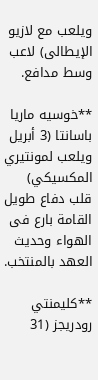ويلعب مع لازيو الإيطالى) لاعب وسط مدافع.

**خوسيه ماريا باسانتا (3 أبريل ويلعب لمونتيري المكسيكي) قلب دفاع طويل القامة بارع فى الهواء وحديث العهد بالمنتخب.

**كليمنتي رودريجز (31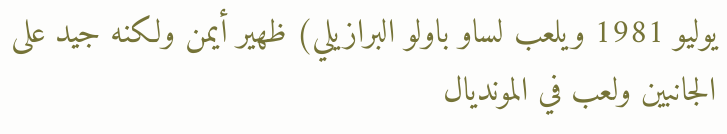يوليو 1981 ويلعب لساو باولو البرازيلي) ظهير أيمن ولكنه جيد على الجانبين ولعب في المونديال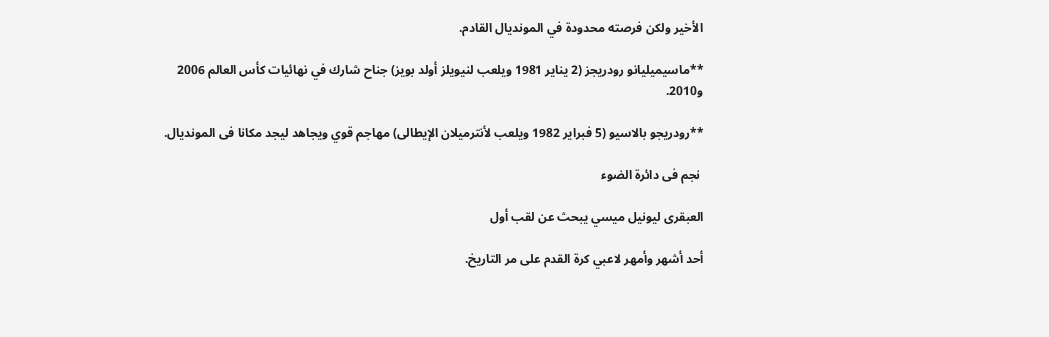الأخير ولكن فرصته محدودة في المونديال القادم.

**ماسيميليانو رودريجز (2 يناير 1981 ويلعب لنيويلز أولد بويز) جناح شارك في نهائيات كأس العالم 2006 و2010.

**رودريجو بالاسيو (5 فبراير 1982 ويلعب لأنترميلان الإيطالى) مهاجم قوي ويجاهد ليجد مكانا فى المونديال.

 نجم فى دائرة الضوء

العبقرى ليونيل ميسي يبحث عن لقب أول

أحد أشهر وأمهر لاعبي كرة القدم على مر التاريخ.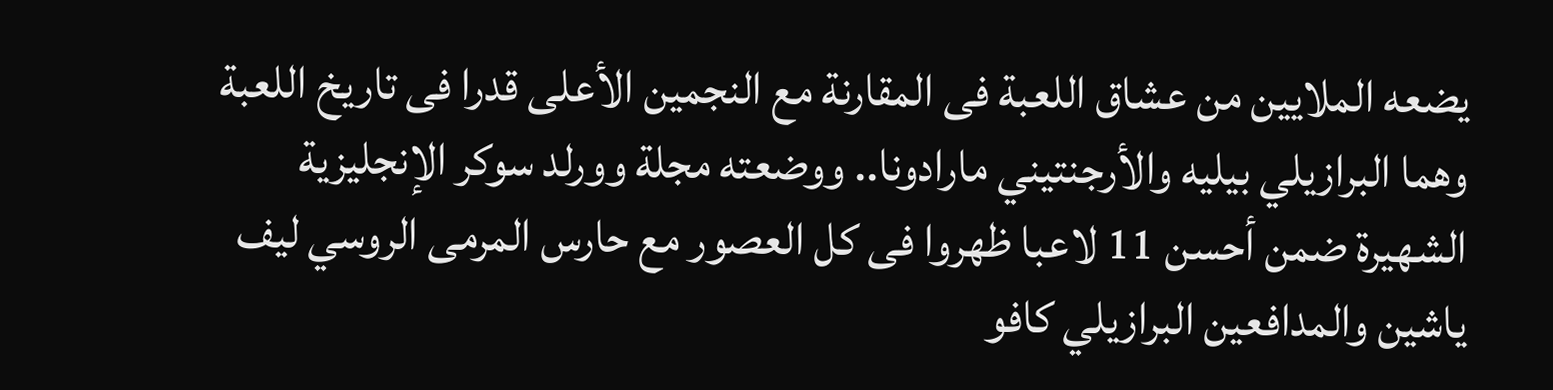يضعه الملايين من عشاق اللعبة فى المقارنة مع النجمين الأعلى قدرا فى تاريخ اللعبة وهما البرازيلي بيليه والأرجنتيني مارادونا.. ووضعته مجلة وورلد سوكر الإنجليزية الشهيرة ضمن أحسن 11 لاعبا ظهروا فى كل العصور مع حارس المرمى الروسي ليف ياشين والمدافعين البرازيلي كافو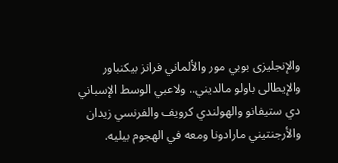والإنجليزى بوبي مور والألماني فرانز بيكنباور والإيطالى باولو مالديني.. ولاعبي الوسط الإسباني دي ستيفانو والهولندي كرويف والفرنسي زيدان والأرجنتيني مارادونا ومعه في الهجوم بيليه.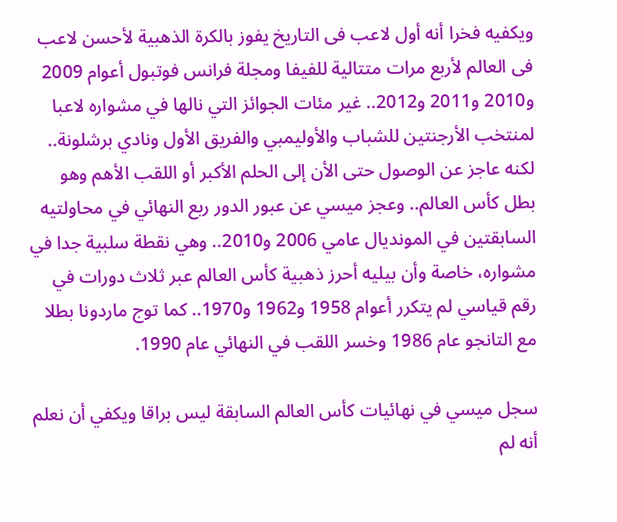ويكفيه فخرا أنه أول لاعب فى التاريخ يفوز بالكرة الذهبية لأحسن لاعب فى العالم لأربع مرات متتالية للفيفا ومجلة فرانس فوتبول أعوام 2009 و2010 و2011 و2012.. غير مئات الجوائز التي نالها في مشواره لاعبا لمنتخب الأرجنتين للشباب والأوليمبي والفريق الأول ونادي برشلونة.. لكنه عاجز عن الوصول حتى الأن إلى الحلم الأكبر أو اللقب الأهم وهو بطل كأس العالم.. وعجز ميسي عن عبور الدور ربع النهائي في محاولتيه السابقتين في المونديال عامي 2006 و2010.. وهي نقطة سلبية جدا في مشواره، خاصة وأن بيليه أحرز ذهبية كأس العالم عبر ثلاث دورات في رقم قياسي لم يتكرر أعوام 1958 و1962 و1970.. كما توج ماردونا بطلا مع التانجو عام 1986 وخسر اللقب في النهائي عام 1990.

سجل ميسي في نهائيات كأس العالم السابقة ليس براقا ويكفي أن نعلم أنه لم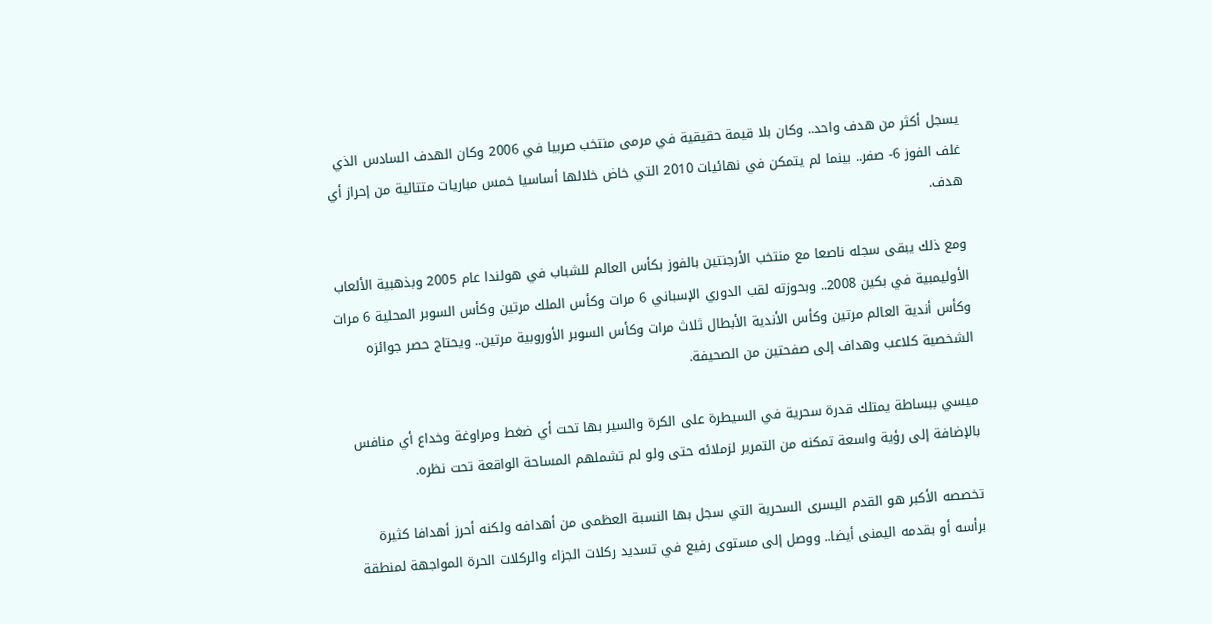يسجل أكثر من هدف واحد.. وكان بلا قيمة حقيقية في مرمى منتخب صربيا في 2006 وكان الهدف السادس الذي غلف الفوز 6- صفر.. بينما لم يتمكن في نهائيات 2010 التي خاض خلالها أساسيا خمس مباريات متتالية من إحراز أي هدف.

ومع ذلك يبقى سجله ناصعا مع منتخب الأرجنتين بالفوز بكأس العالم للشباب في هولندا عام 2005 وبذهبية الألعاب الأوليمبية في بكين 2008.. وبحوزته لقب الدوري الإسباني 6 مرات وكأس الملك مرتين وكأس السوبر المحلية 6 مرات وكأس أندية العالم مرتين وكأس الأندية الأبطال ثلاث مرات وكأس السوبر الأوروبية مرتين.. ويحتاج حصر جوائزه الشخصية كلاعب وهداف إلى صفحتين من الصحيفة.

ميسي ببساطة يمتلك قدرة سحرية في السيطرة على الكرة والسير بها تحت أي ضغط ومراوغة وخداع أي منافس بالإضافة إلى رؤية واسعة تمكنه من التمرير لزملائه حتى ولو لم تشملهم المساحة الواقعة تحت نظره.

تخصصه الأكبر هو القدم اليسرى السحرية التي سجل بها النسبة العظمى من أهدافه ولكنه أحرز أهدافا كثيرة برأسه أو بقدمه اليمنى أيضا.. ووصل إلى مستوى رفيع في تسديد ركلات الجزاء والركلات الحرة المواجهة لمنطقة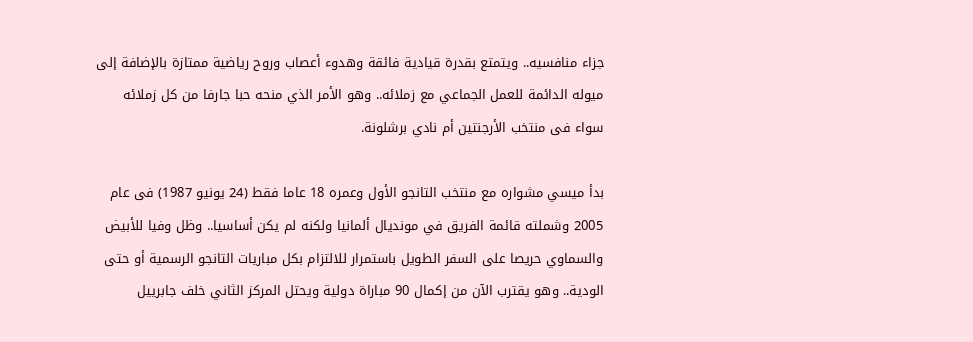جزاء منافسيه.. ويتمتع بقدرة قيادية فائقة وهدوء أعصاب وروح رياضية ممتازة بالإضافة إلى ميوله الدائمة للعمل الجماعي مع زملائه.. وهو الأمر الذي منحه حبا جارفا من كل زملائه سواء فى منتخب الأرجنتين أم نادي برشلونة.

بدأ ميسي مشواره مع منتخب التانجو الأول وعمره 18 عاما فقط (24 يونيو 1987) فى عام 2005 وشملته قائمة الفريق في مونديال ألمانيا ولكنه لم يكن أساسيا.. وظل وفيا للأبيض والسماوي حريصا على السفر الطويل باستمرار للالتزام بكل مباريات التانجو الرسمية أو حتى الودية.. وهو يقترب الآن من إكمال 90 مباراة دولية ويحتل المركز الثاني خلف جابرييل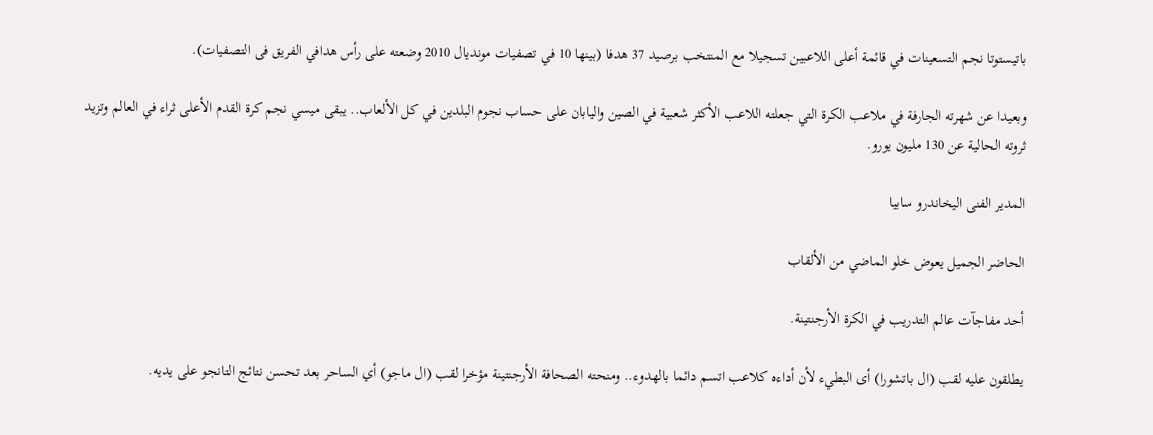باتيستوتا نجم التسعينات في قائمة أعلى اللاعبين تسجيلا مع المنتخب برصيد 37 هدفا (بينها 10 في تصفيات مونديال 2010 وضعته على رأس هدافي الفريق فى التصفيات).

وبعيدا عن شهرته الجارفة في ملاعب الكرة التي جعلته اللاعب الأكثر شعبية في الصين واليابان على حساب نجوم البلدين في كل الألعاب.. يبقى ميسي نجم كرة القدم الأعلى ثراء في العالم وتزيد ثروته الحالية عن 130 مليون يورو.

المدير الفنى اليخاندرو سابيا

الحاضر الجميل يعوض خلو الماضي من الألقاب

أحد مفاجآت عالم التدريب في الكرة الأرجنتينة.

يطلقون عليه لقب (ال باتشورا) أى البطيء لأن أداءه كلاعب اتسم دائما بالهدوء.. ومنحته الصحافة الأرجنتينة مؤخرا لقب (ال ماجو) أي الساحر بعد تحسن نتائج التانجو على يديه.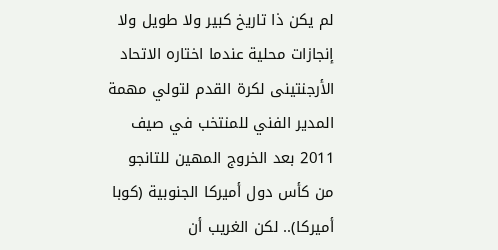لم يكن ذا تاريخ كبير ولا طويل ولا إنجازات محلية عندما اختاره الاتحاد الأرجنتينى لكرة القدم لتولي مهمة المدير الفني للمنتخب في صيف 2011 بعد الخروج المهين للتانجو من كأس دول أميركا الجنوبية (كوبا أميركا).. لكن الغريب أن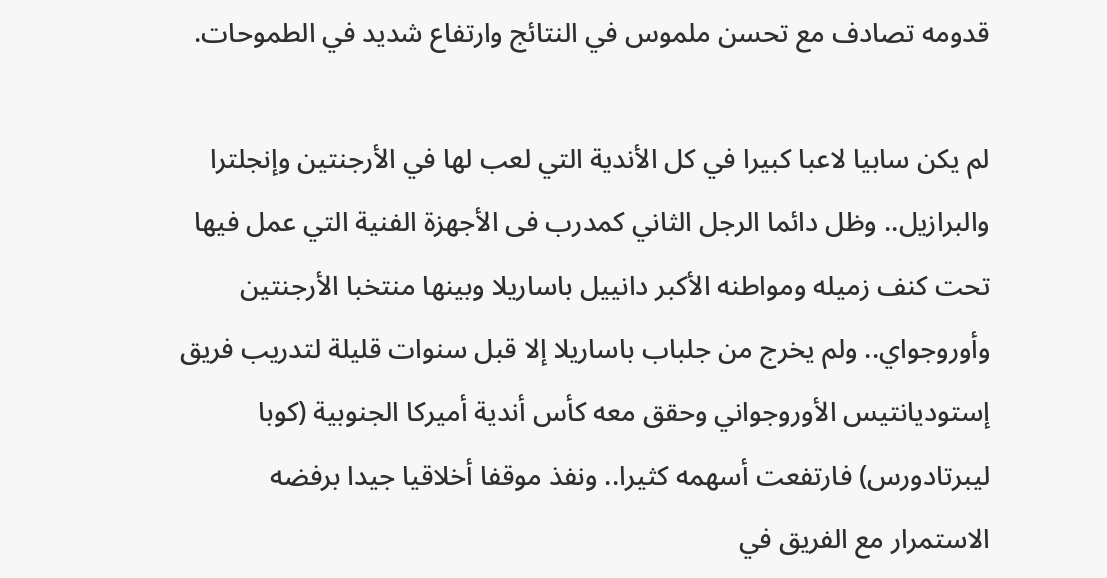قدومه تصادف مع تحسن ملموس في النتائج وارتفاع شديد في الطموحات.

لم يكن سابيا لاعبا كبيرا في كل الأندية التي لعب لها في الأرجنتين وإنجلترا والبرازيل.. وظل دائما الرجل الثاني كمدرب فى الأجهزة الفنية التي عمل فيها تحت كنف زميله ومواطنه الأكبر دانييل باساريلا وبينها منتخبا الأرجنتين وأوروجواي.. ولم يخرج من جلباب باساريلا إلا قبل سنوات قليلة لتدريب فريق إستوديانتيس الأوروجواني وحقق معه كأس أندية أميركا الجنوبية (كوبا ليبرتادورس) فارتفعت أسهمه كثيرا.. ونفذ موقفا أخلاقيا جيدا برفضه الاستمرار مع الفريق في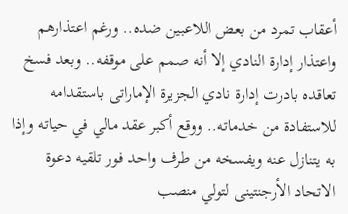أعقاب تمرد من بعض اللاعبين ضده.. ورغم اعتذارهم  واعتذار إدارة النادي إلا أنه صمم على موقفه.. وبعد فسخ تعاقده بادرت إدارة نادي الجزيرة الإماراتى باستقدامه للاستفادة من خدماته.. ووقع أكبر عقد مالي في حياته وإذا به يتنازل عنه ويفسخه من طرف واحد فور تلقيه دعوة الاتحاد الأرجنتينى لتولي منصب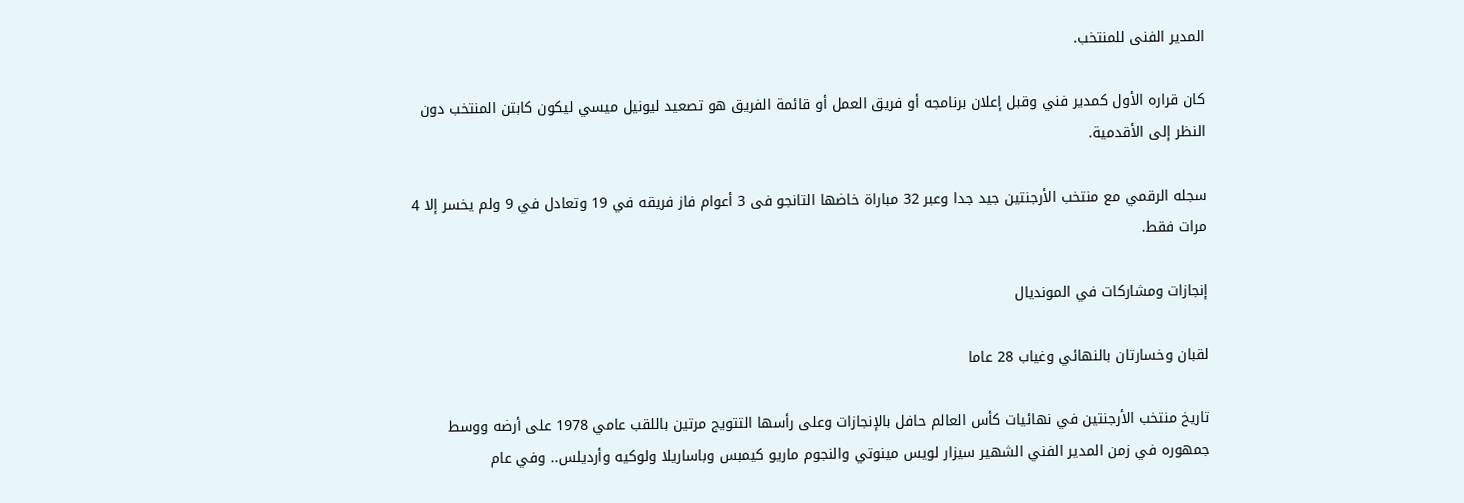المدير الفنى للمنتخب.

كان قراره الأول كمدير فني وقبل إعلان برنامجه أو فريق العمل أو قائمة الفريق هو تصعيد ليونيل ميسي ليكون كابتن المنتخب دون النظر إلى الأقدمية.

سجله الرقمي مع منتخب الأرجنتين جيد جدا وعبر 32 مباراة خاضها التانجو فى 3 أعوام فاز فريقه في 19 وتعادل في 9 ولم يخسر إلا 4 مرات فقط.

إنجازات ومشاركات في المونديال

لقبان وخسارتان بالنهائي وغياب 28 عاما

تاريخ منتخب الأرجنتين في نهائيات كأس العالم حافل بالإنجازات وعلى رأسها التتويج مرتين باللقب عامي 1978 على أرضه ووسط جمهوره في زمن المدير الفني الشهير سيزار لويس مينوتي والنجوم ماريو كيمبس وباساريلا ولوكيه وأرديلس.. وفي عام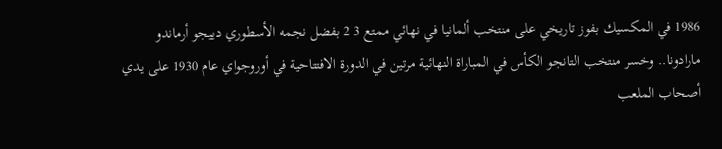1986 في المكسيك بفوز تاريخي على منتخب ألمانيا في نهائي ممتع 3 2 بفضل نجمه الأسطوري دييجو أرماندو مارادونا.. وخسر منتخب التانجو الكأس في المباراة النهائية مرتين في الدورة الافتتاحية في أوروجواي عام 1930 على يدي أصحاب الملعب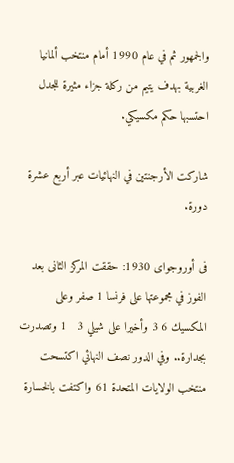والجمهور ثم في عام 1990 أمام منتخب ألمانيا الغربية بهدف يتيم من ركلة جزاء مثيرة للجدل احتسبها حكم مكسيكي.

شاركت الأرجنتين في النهائيات عبر أربع عشرة دورة.

فى أوروجواى 1930: حققت المركز الثانى بعد الفوز في مجموعتها على فرنسا 1 صفر وعلى المكسيك 6 3 وأخيرا على شيلي 3   1 وتصدرت بجدارة.. وفي الدور نصف النهائي اكتسحت منتخب الولايات المتحدة 61 واكتفت بالخسارة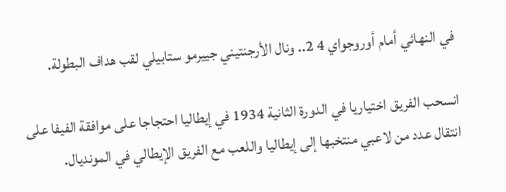في النهائي أمام أوروجواي 4 2.. ونال الأرجنتيني جييرمو ستابيلي لقب هداف البطولة.

انسحب الفريق اختياريا في الدورة الثانية 1934 في إيطاليا احتجاجا على موافقة الفيفا على انتقال عدد من لاعبي منتخبها إلى إيطاليا واللعب مع الفريق الإيطالي في المونديال.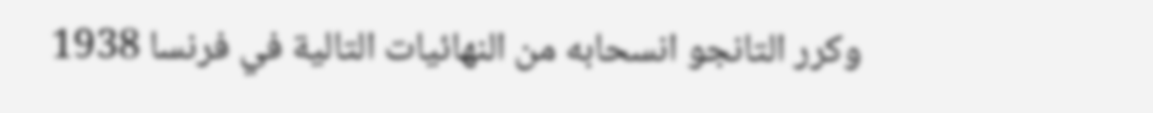وكرر التانجو انسحابه من النهائيات التالية في فرنسا 1938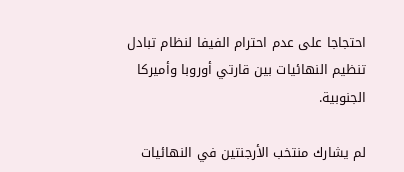احتجاجا على عدم احترام الفيفا لنظام تبادل تنظيم النهائيات بين قارتي أوروبا وأميركا الجنوبية.

لم يشارك منتخب الأرجنتين في النهائيات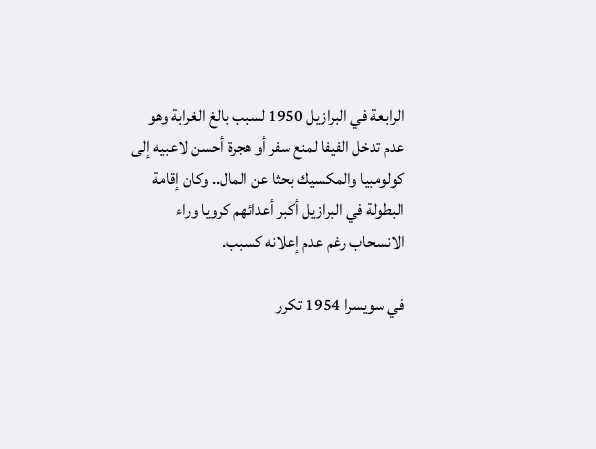الرابعة في البرازيل 1950 لسبب بالغ الغرابة وهو عدم تدخل الفيفا لمنع سفر أو هجرة أحسن لاعبيه إلى كولومبيا والمكسيك بحثا عن المال.. وكان إقامة البطولة في البرازيل أكبر أعدائهم كرويا وراء الانسحاب رغم عدم إعلانه كسبب.

في سويسرا 1954 تكرر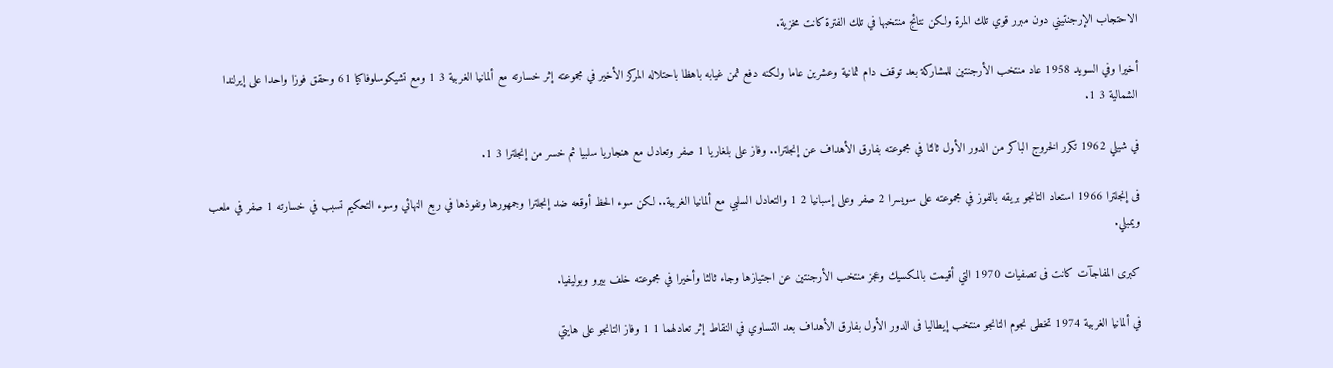الاحتجاب الإرجنتيني دون مبرر قوي تلك المرة ولكن نتائج منتخبها في تلك الفترة كانت مخزية.

أخيرا وفي السويد 1958 عاد منتخب الأرجنتين للمشاركة بعد توقف دام ثمانية وعشرين عاما ولكنه دفع ثمن غيابه باهظا باحتلاله المركز الأخير في مجموعته إثر خسارته مع ألمانيا الغربية 3 1 ومع تشيكوسلوفاكيا 61 وحقق فوزا واحدا على إيرلندا الشمالية 3 1.

في شيلي 1962 تكرر الخروج الباكر من الدور الأول ثالثا في مجموعته بفارق الأهداف عن إنجلترا.. وفاز على بلغاريا 1 صفر وتعادل مع هنجاريا سلبيا ثم خسر من إنجلترا 3 1.

فى إنجلترا 1966 استعاد التانجو بريقه بالفوز في مجموعته على سويسرا 2 صفر وعلى إسبانيا 2 1 والتعادل السلبي مع ألمانيا الغربية.. لكن سوء الحظ أوقعه ضد إنجلترا وجمهورها ونفوذها في ربع النهائي وسوء التحكيم تسبب في خسارته 1 صفر في ملعب ويمبلي.

كبرى المفاجآت كانت فى تصفيات 1970 التي أقيمت بالمكسيك وعجز منتخب الأرجنتين عن اجتيازها وجاء ثالثا وأخيرا في مجموعته خلف بيرو وبوليفيا.

في ألمانيا الغربية 1974 تخطى نجوم التانجو منتخب إيطاليا فى الدور الأول بفارق الأهداف بعد التساوي في النقاط إثر تعادلهما 1 1 وفاز التانجو على هايتي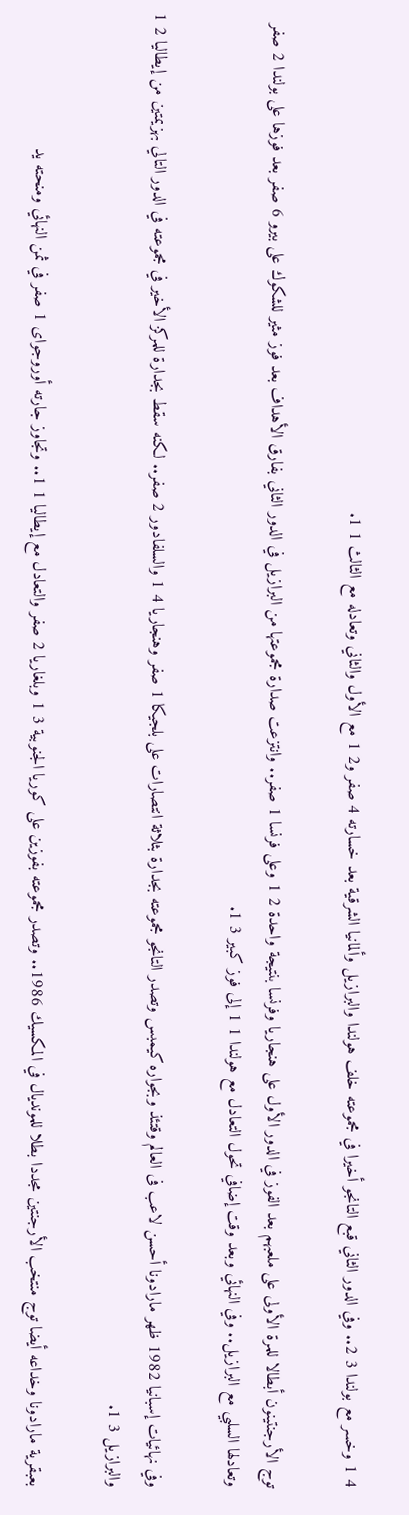4 1 وخسر مع بولندا 3 2.. وفي الدور الثاني قبع التانجو أخيرا في مجموعته خلف هولندا والبرازيل وألمانيا الشرقية بعد خسارته 4 صفر و2 1 مع الأول والثاني وتعادله مع الثالث 1 1.

توج الأرجنتينون أبطالا للمرة الأولى على ملعبهم بعد الفوز في الدور الأول على هنجاريا وفرنسا بنتيجة واحدة 2 1 وعلى فرنسا 1 صفر.. وانتزعت صدارة مجموعتها من البرازيل في الدور الثاني بفارق الأهداف بعد فوز مثير للشكوك على بيرو 6 صفر بعد فوزها على بولندا 2 صفر وتعادلها السلبي مع البرازيل.. وفي النهائي وبعد وقت إضافي تحول التعادل مع هولندا 1 1 إلى فوز كبير 3 1.

وفي نهائيات إسبانيا 1982 ظهر مارادونا أحسن لاعب فى العالم وقتئذ وبجواره كيمبس وتصدر التانجو مجموعته بجدارة بثلاثة انتصارات على بلجيكا 1 صفر وهنجاريا 4 1 والسلفادور 2 صفر.. لكنه سقط بجدارة للمركز الأخير في مجموعته في الدور التالي بهزيمتين من إيطاليا 2 1 والبرازيل 3 1.

بعبقرية مارادونا وخداعه أيضا توج منتخب الأرجنتين مجددا بطلا للمونديال في المكسيك 1986.. وتصدر مجموعته بفوزين على كوريا الجنوبية 3 1 وبلغاريا 2 صفر والتعادل مع إيطاليا 1 1.. وتجاوز جارته أوروجواى 1 صفر في ثمن النهائي ومنحته يد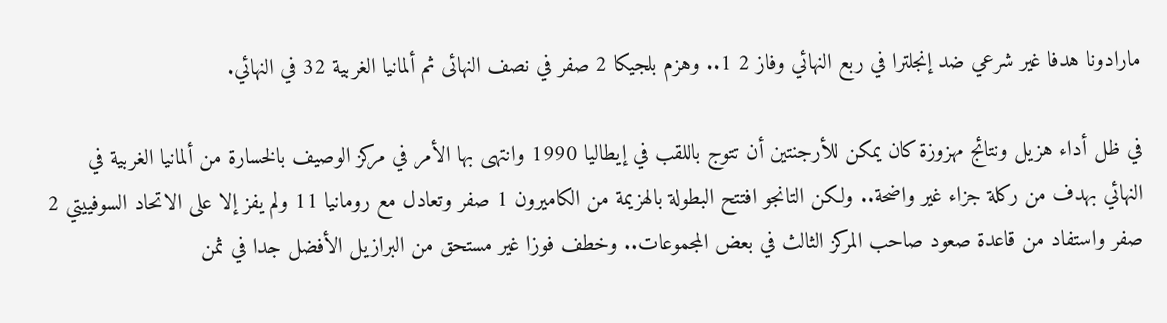مارادونا هدفا غير شرعي ضد إنجلترا في ربع النهائي وفاز 2 1.. وهزم بلجيكا 2 صفر في نصف النهائى ثم ألمانيا الغربية 32 في النهائي.

في ظل أداء هزيل ونتائج مهزوزة كان يمكن للأرجنتين أن تتوج باللقب في إيطاليا 1990 وانتهى بها الأمر في مركز الوصيف بالخسارة من ألمانيا الغربية في النهائي بهدف من ركلة جزاء غير واضحة.. ولكن التانجو افتتح البطولة بالهزيمة من الكاميرون 1 صفر وتعادل مع رومانيا 11 ولم يفز إلا على الاتحاد السوفييتي 2 صفر واستفاد من قاعدة صعود صاحب المركز الثالث في بعض المجموعات.. وخطف فوزا غير مستحق من البرازيل الأفضل جدا في ثمن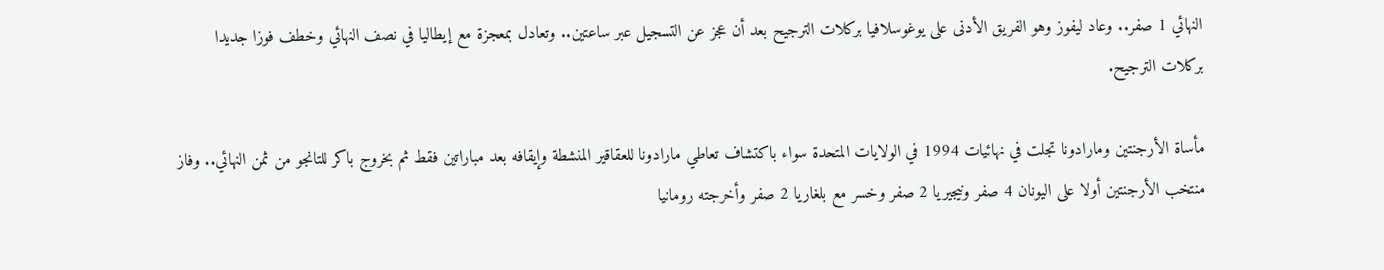النهائي 1 صفر.. وعاد ليفوز وهو الفريق الأدنى على يوغوسلافيا بركلات الترجيح بعد أن عجز عن التسجيل عبر ساعتين.. وتعادل بمعجزة مع إيطاليا في نصف النهائي وخطف فوزا جديدا بركلات الترجيح.

مأساة الأرجنتين ومارادونا تجلت في نهائيات 1994 في الولايات المتحدة سواء باكتشاف تعاطي مارادونا للعقاقير المنشطة وإيقافه بعد مباراتين فقط ثم بخروج باكر للتانجو من ثمن النهائي.. وفاز منتخب الأرجنتين أولا على اليونان 4 صفر ونيجيريا 2 صفر وخسر مع بلغاريا 2 صفر وأخرجته رومانيا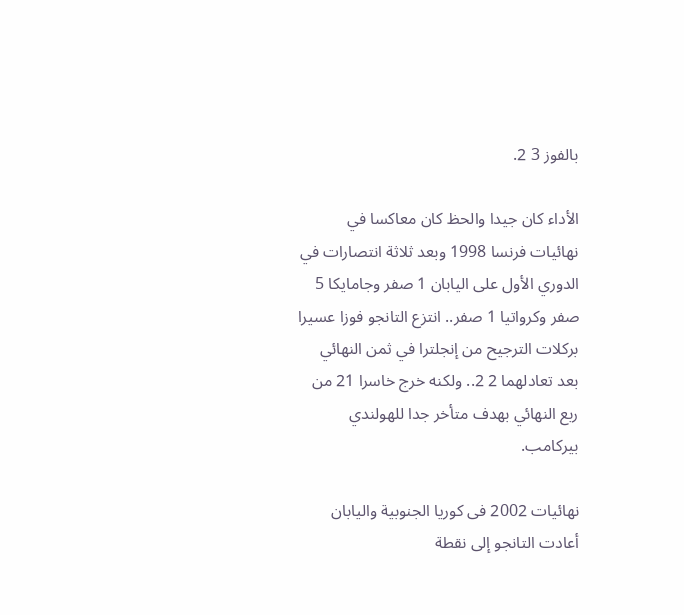بالفوز 3 2.

الأداء كان جيدا والحظ كان معاكسا في نهائيات فرنسا 1998 وبعد ثلاثة انتصارات في الدوري الأول على اليابان 1 صفر وجامايكا 5 صفر وكرواتيا 1 صفر.. انتزع التانجو فوزا عسيرا بركلات الترجيح من إنجلترا في ثمن النهائي بعد تعادلهما 2 2.. ولكنه خرج خاسرا 21 من ربع النهائي بهدف متأخر جدا للهولندي بيركامب.

نهائيات 2002 فى كوريا الجنوبية واليابان أعادت التانجو إلى نقطة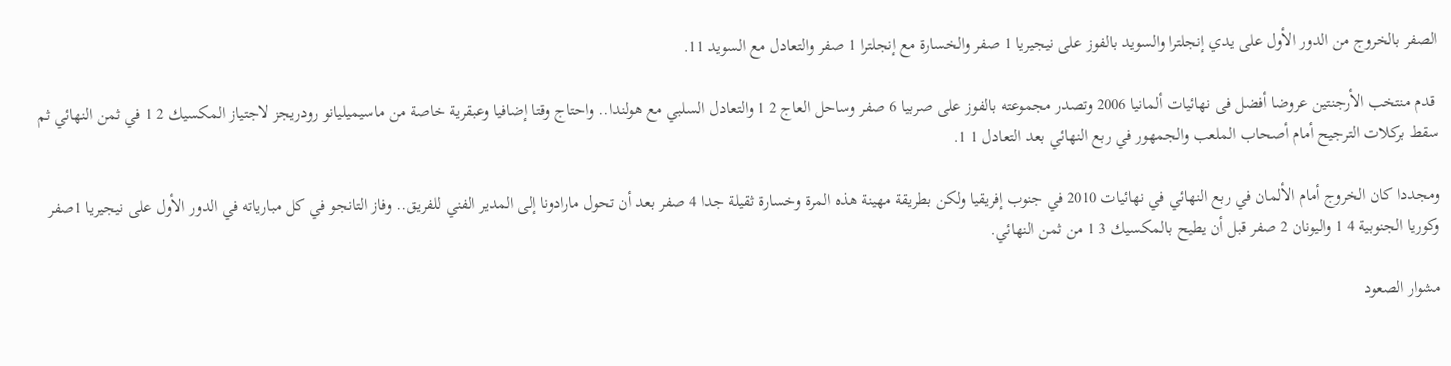الصفر بالخروج من الدور الأول على يدي إنجلترا والسويد بالفوز على نيجيريا 1 صفر والخسارة مع إنجلترا 1 صفر والتعادل مع السويد 11.

 قدم منتخب الأرجنتين عروضا أفضل فى نهائيات ألمانيا 2006 وتصدر مجموعته بالفوز على صربيا 6 صفر وساحل العاج 2 1 والتعادل السلبي مع هولندا.. واحتاج وقتا إضافيا وعبقرية خاصة من ماسيميليانو رودريجز لاجتياز المكسيك 2 1 في ثمن النهائي ثم سقط بركلات الترجيح أمام أصحاب الملعب والجمهور في ربع النهائي بعد التعادل 1 1.

ومجددا كان الخروج أمام الألمان في ربع النهائي في نهائيات 2010 في جنوب إفريقيا ولكن بطريقة مهينة هذه المرة وخسارة ثقيلة جدا 4 صفر بعد أن تحول مارادونا إلى المدير الفني للفريق.. وفاز التانجو في كل مبارياته في الدور الأول على نيجيريا 1صفر وكوريا الجنوبية 4 1 واليونان 2 صفر قبل أن يطيح بالمكسيك 3 1 من ثمن النهائي.

مشوار الصعود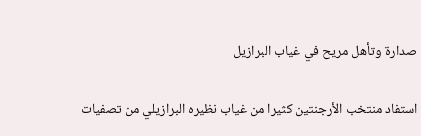صدارة وتأهل مريح في غياب البرازيل

استفاد منتخب الأرجنتين كثيرا من غياب نظيره البرازيلي من تصفيات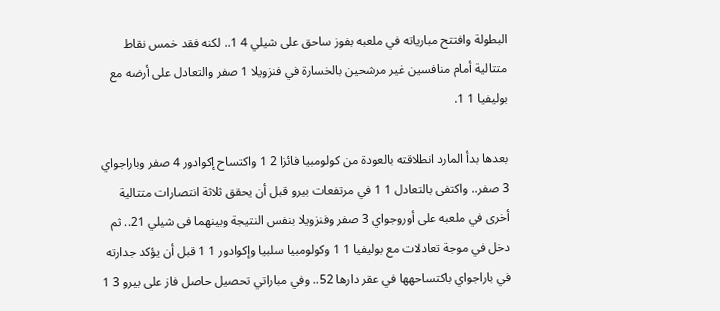البطولة وافتتح مبارياته في ملعبه بفوز ساحق على شيلي 4 1.. لكنه فقد خمس نقاط متتالية أمام منافسين غير مرشحين بالخسارة في فنزويلا 1 صفر والتعادل على أرضه مع بوليفيا 1 1.

بعدها بدأ المارد انطلاقته بالعودة من كولومبيا فائزا 2 1 واكتساح إكوادور 4 صفر وباراجواي 3 صفر.. واكتفى بالتعادل 1 1 في مرتفعات بيرو قبل أن يحقق ثلاثة انتصارات متتالية أخرى في ملعبه على أوروجواي 3 صفر وفنزويلا بنفس النتيجة وبينهما فى شيلي 21.. ثم دخل في موجة تعادلات مع بوليفيا 1 1 وكولومبيا سلبيا وإكوادور 1 1 قبل أن يؤكد جدارته في باراجواي باكتساحهها في عقر دارها 52.. وفي مباراتي تحصيل حاصل فاز على بيرو 3 1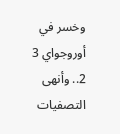وخسر في أوروجواي 3 2.. وأنهى التصفيات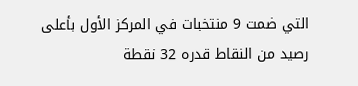التي ضمت 9 منتخبات في المركز الأول بأعلى رصيد من النقاط قدره 32 نقطة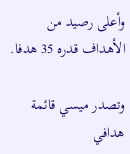وأعلى رصيد من الأهداف قدره 35 هدفا.

وتصدر ميسي قائمة هدافي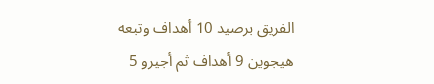الفريق برصيد 10 أهداف وتبعه هيجوين 9 أهداف ثم أجيرو 5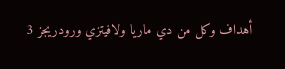أهداف وكل من دي ماريا ولافيتزي ورودريجز 3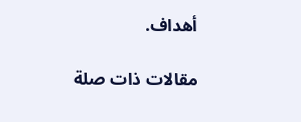أهداف.

مقالات ذات صلة